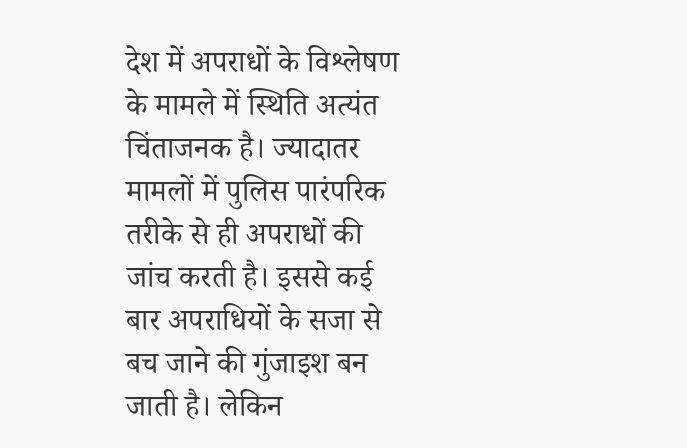देश में अपराधों के विश्लेषण के मामले में स्थिति अत्यंत चिंताजनक है। ज्यादातर मामलों में पुलिस पारंपरिक तरीके से ही अपराधों की जांच करती है। इससे कई बार अपराधियों के सजा से बच जाने की गुंजाइश बन जाती है। लेकिन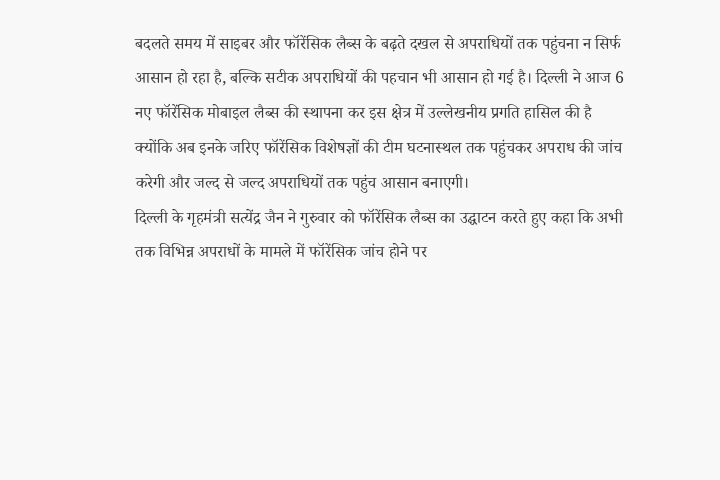बदलते समय में साइबर और फॉरेंसिक लैब्स के बढ़ते दखल से अपराधियों तक पहुंचना न सिर्फ आसान हो रहा है, बल्कि सटीक अपराधियों की पहचान भी आसान हो गई है। दिल्ली ने आज 6 नए फॉरेंसिक मोबाइल लैब्स की स्थापना कर इस क्षेत्र में उल्लेखनीय प्रगति हासिल की है क्योंकि अब इनके जरिए फॉरेंसिक विशेषज्ञों की टीम घटनास्थल तक पहुंचकर अपराध की जांच करेगी और जल्द से जल्द अपराधियों तक पहुंच आसान बनाएगी।
दिल्ली के गृहमंत्री सत्येंद्र जैन ने गुरुवार को फॉरेंसिक लैब्स का उद्घाटन करते हुए कहा कि अभी तक विभिन्न अपराधों के मामले में फॉरेंसिक जांच होने पर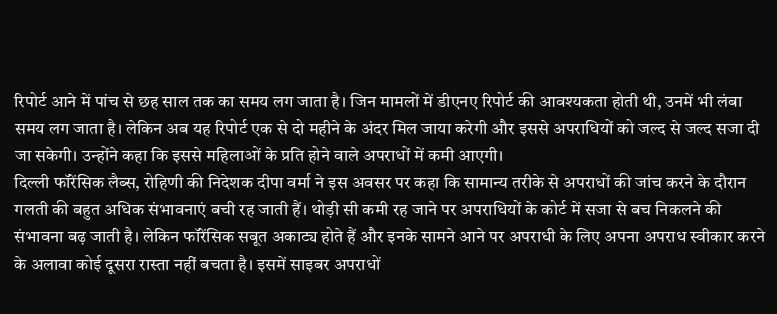रिपोर्ट आने में पांच से छह साल तक का समय लग जाता है। जिन मामलों में डीएनए रिपोर्ट की आवश्यकता होती थी, उनमें भी लंबा समय लग जाता है। लेकिन अब यह रिपोर्ट एक से दो महीने के अंदर मिल जाया करेगी और इससे अपराधियों को जल्द से जल्द सजा दी जा सकेगी। उन्होंने कहा कि इससे महिलाओं के प्रति होने वाले अपराधों में कमी आएगी।
दिल्ली फॉरेंसिक लैब्स, रोहिणी की निदेशक दीपा वर्मा ने इस अवसर पर कहा कि सामान्य तरीके से अपराधों की जांच करने के दौरान गलती की बहुत अधिक संभावनाएं बची रह जाती हैं। थोड़ी सी कमी रह जाने पर अपराधियों के कोर्ट में सजा से बच निकलने की संभावना बढ़ जाती है। लेकिन फॉरेंसिक सबूत अकाट्य होते हैं और इनके सामने आने पर अपराधी के लिए अपना अपराध स्वीकार करने के अलावा कोई दूसरा रास्ता नहीं बचता है। इसमें साइबर अपराधों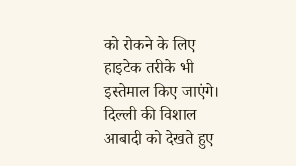को रोकने के लिए हाइटेक तरीके भी इस्तेमाल किए जाएंगे।
दिल्ली की विशाल आबादी को देखते हुए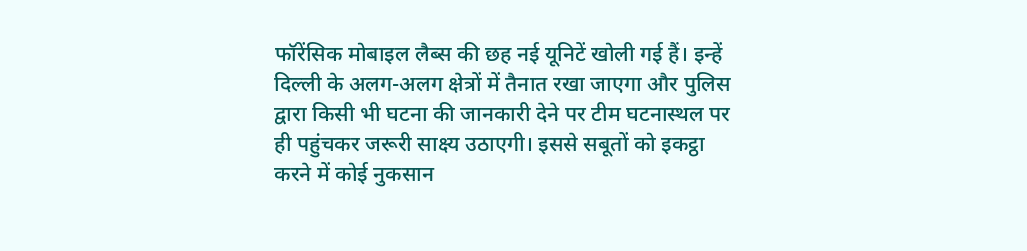फॉरेंसिक मोबाइल लैब्स की छह नई यूनिटें खोली गई हैं। इन्हें दिल्ली के अलग-अलग क्षेत्रों में तैनात रखा जाएगा और पुलिस द्वारा किसी भी घटना की जानकारी देने पर टीम घटनास्थल पर ही पहुंचकर जरूरी साक्ष्य उठाएगी। इससे सबूतों को इकट्ठा करने में कोई नुकसान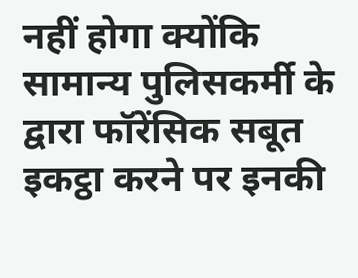नहीं होगा क्योंकि सामान्य पुलिसकर्मी के द्वारा फॉरेंसिक सबूत इकट्ठा करने पर इनकी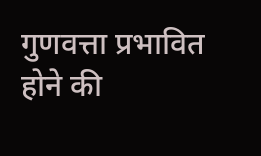गुणवत्ता प्रभावित होने की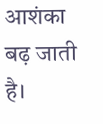आशंका बढ़ जाती है।